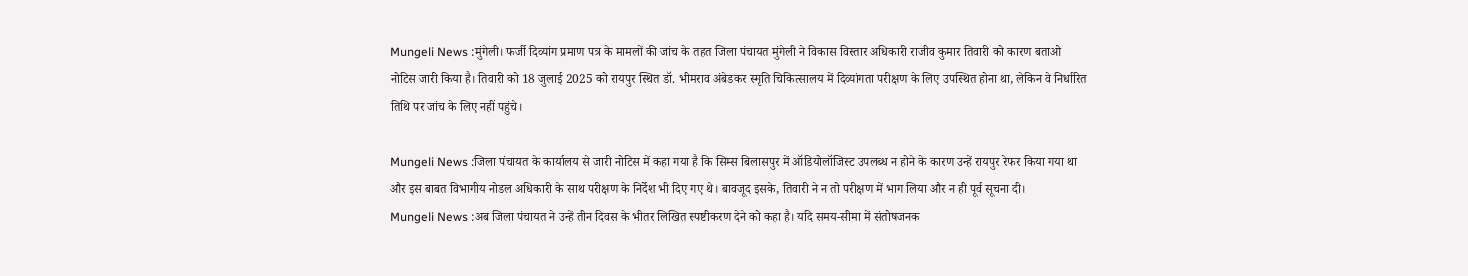Mungeli News :मुंगेली। फर्जी दिव्यांग प्रमाण पत्र के मामलों की जांच के तहत जिला पंचायत मुंगेली ने विकास विस्तार अधिकारी राजीव कुमार तिवारी को कारण बताओ नोटिस जारी किया है। तिवारी को 18 जुलाई 2025 को रायपुर स्थित डॉ. भीमराव अंबेडकर स्मृति चिकित्सालय में दिव्यांगता परीक्षण के लिए उपस्थित होना था, लेकिन वे निर्धारित तिथि पर जांच के लिए नहीं पहुंचे।

Mungeli News :जिला पंचायत के कार्यालय से जारी नोटिस में कहा गया है कि सिम्स बिलासपुर में ऑडियोलॉजिस्ट उपलब्ध न होने के कारण उन्हें रायपुर रेफर किया गया था और इस बाबत विभागीय नोडल अधिकारी के साथ परीक्षण के निर्देश भी दिए गए थे। बावजूद इसके, तिवारी ने न तो परीक्षण में भाग लिया और न ही पूर्व सूचना दी।
Mungeli News :अब जिला पंचायत ने उन्हें तीन दिवस के भीतर लिखित स्पष्टीकरण देने को कहा है। यदि समय-सीमा में संतोषजनक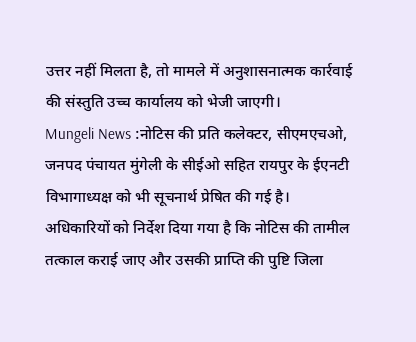उत्तर नहीं मिलता है, तो मामले में अनुशासनात्मक कार्रवाई की संस्तुति उच्च कार्यालय को भेजी जाएगी।
Mungeli News :नोटिस की प्रति कलेक्टर, सीएमएचओ, जनपद पंचायत मुंगेली के सीईओ सहित रायपुर के ईएनटी विभागाध्यक्ष को भी सूचनार्थ प्रेषित की गई है। अधिकारियों को निर्देश दिया गया है कि नोटिस की तामील तत्काल कराई जाए और उसकी प्राप्ति की पुष्टि जिला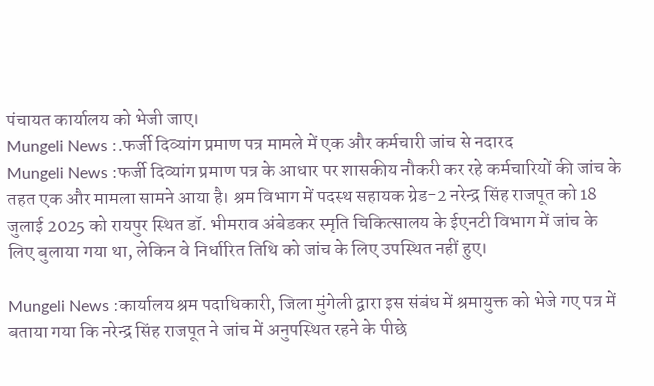पंचायत कार्यालय को भेजी जाए।
Mungeli News :.फर्जी दिव्यांग प्रमाण पत्र मामले में एक और कर्मचारी जांच से नदारद
Mungeli News :फर्जी दिव्यांग प्रमाण पत्र के आधार पर शासकीय नौकरी कर रहे कर्मचारियों की जांच के तहत एक और मामला सामने आया है। श्रम विभाग में पदस्थ सहायक ग्रेड-2 नरेन्द्र सिंह राजपूत को 18 जुलाई 2025 को रायपुर स्थित डॉ. भीमराव अंबेडकर स्मृति चिकित्सालय के ईएनटी विभाग में जांच के लिए बुलाया गया था, लेकिन वे निर्धारित तिथि को जांच के लिए उपस्थित नहीं हुए।

Mungeli News :कार्यालय श्रम पदाधिकारी, जिला मुंगेली द्वारा इस संबंध में श्रमायुक्त को भेजे गए पत्र में बताया गया कि नरेन्द्र सिंह राजपूत ने जांच में अनुपस्थित रहने के पीछे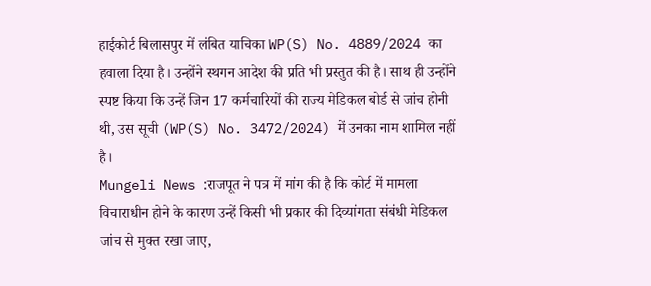हाईकोर्ट बिलासपुर में लंबित याचिका WP(S) No. 4889/2024 का हवाला दिया है। उन्होंने स्थगन आदेश की प्रति भी प्रस्तुत की है। साथ ही उन्होंने स्पष्ट किया कि उन्हें जिन 17 कर्मचारियों की राज्य मेडिकल बोर्ड से जांच होनी थी, उस सूची (WP(S) No. 3472/2024) में उनका नाम शामिल नहीं है।
Mungeli News :राजपूत ने पत्र में मांग की है कि कोर्ट में मामला विचाराधीन होने के कारण उन्हें किसी भी प्रकार की दिव्यांगता संबंधी मेडिकल जांच से मुक्त रखा जाए,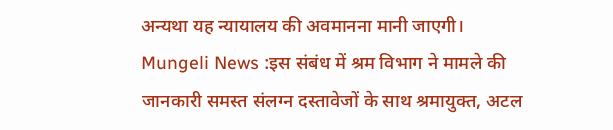अन्यथा यह न्यायालय की अवमानना मानी जाएगी।
Mungeli News :इस संबंध में श्रम विभाग ने मामले की जानकारी समस्त संलग्न दस्तावेजों के साथ श्रमायुक्त, अटल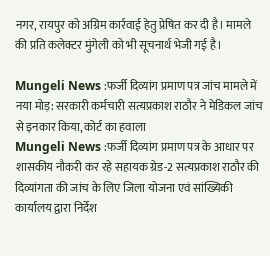नगर, रायपुर को अग्रिम कार्रवाई हेतु प्रेषित कर दी है। मामले की प्रति कलेक्टर मुंगेली को भी सूचनार्थ भेजी गई है।

Mungeli News :फर्जी दिव्यांग प्रमाण पत्र जांच मामले में नया मोड़: सरकारी कर्मचारी सत्यप्रकाश राठौर ने मेडिकल जांच से इनकार किया, कोर्ट का हवाला
Mungeli News :फर्जी दिव्यांग प्रमाण पत्र के आधार पर शासकीय नौकरी कर रहे सहायक ग्रेड-2 सत्यप्रकाश राठौर की दिव्यांगता की जांच के लिए जिला योजना एवं सांख्यिकी कार्यालय द्वारा निर्देश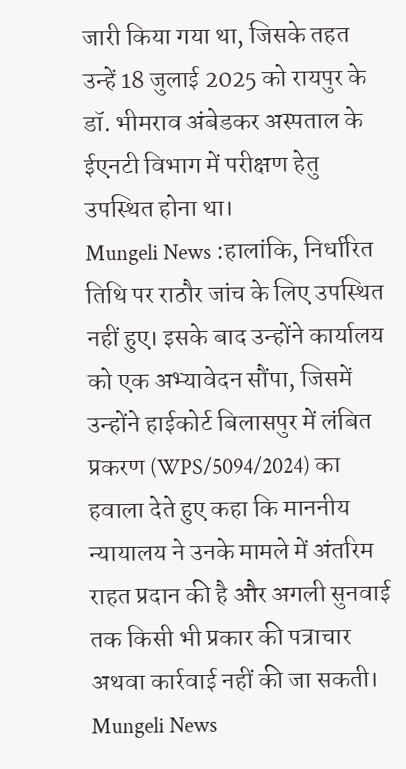जारी किया गया था, जिसके तहत उन्हें 18 जुलाई 2025 को रायपुर के डॉ. भीमराव अंबेडकर अस्पताल के ईएनटी विभाग में परीक्षण हेतु उपस्थित होना था।
Mungeli News :हालांकि, निर्धारित तिथि पर राठौर जांच के लिए उपस्थित नहीं हुए। इसके बाद उन्होंने कार्यालय को एक अभ्यावेदन सौंपा, जिसमें उन्होंने हाईकोर्ट बिलासपुर में लंबित प्रकरण (WPS/5094/2024) का हवाला देते हुए कहा कि माननीय न्यायालय ने उनके मामले में अंतरिम राहत प्रदान की है और अगली सुनवाई तक किसी भी प्रकार की पत्राचार अथवा कार्रवाई नहीं की जा सकती।
Mungeli News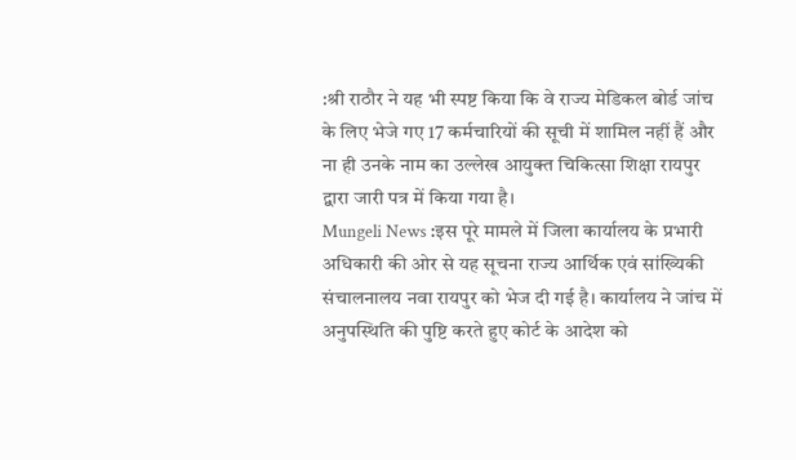:श्री राठौर ने यह भी स्पष्ट किया कि वे राज्य मेडिकल बोर्ड जांच के लिए भेजे गए 17 कर्मचारियों की सूची में शामिल नहीं हैं और ना ही उनके नाम का उल्लेख आयुक्त चिकित्सा शिक्षा रायपुर द्वारा जारी पत्र में किया गया है।
Mungeli News :इस पूरे मामले में जिला कार्यालय के प्रभारी अधिकारी की ओर से यह सूचना राज्य आर्थिक एवं सांख्यिकी संचालनालय नवा रायपुर को भेज दी गई है। कार्यालय ने जांच में अनुपस्थिति की पुष्टि करते हुए कोर्ट के आदेश को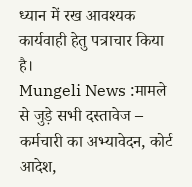ध्यान में रख आवश्यक कार्यवाही हेतु पत्राचार किया है।
Mungeli News :मामले से जुड़े सभी दस्तावेज – कर्मचारी का अभ्यावेदन, कोर्ट आदेश,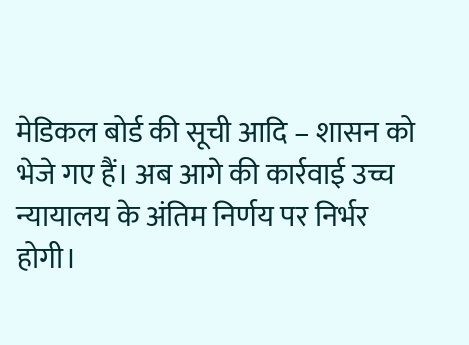मेडिकल बोर्ड की सूची आदि – शासन को भेजे गए हैं। अब आगे की कार्रवाई उच्च न्यायालय के अंतिम निर्णय पर निर्भर होगी।